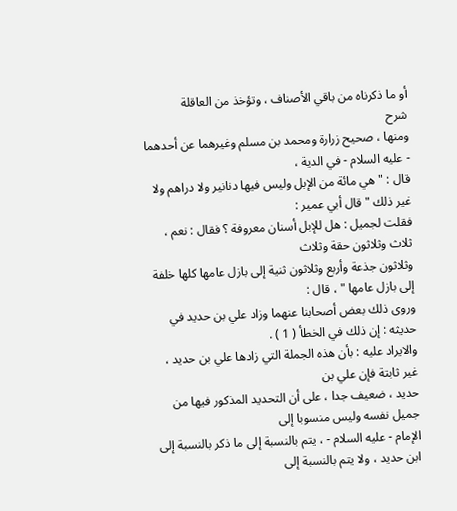أو ما ذكرناه من باقي الأصناف ، وتؤخذ من العاقلة
شرح
ومنها ، صحيح زرارة ومحمد بن مسلم وغيرهما عن أحدهما - عليه السلام - في الدية ،
قال : " هي مائة من الإبل وليس فيها دنانير ولا دراهم ولا غير ذلك " قال أبي عمير :
فقلت لجميل : هل للإبل أسنان معروفة ؟ فقال : نعم ، ثلاث وثلاثون حقة وثلاث
وثلاثون جذعة وأربع وثلاثون ثنية إلى بازل عامها كلها خلفة إلى بازل عامها " ، قال :
وروى ذلك بعض أصحابنا عنهما وزاد علي بن حديد في حديثه : إن ذلك في الخطأ ( 1 ) .
والايراد عليه : بأن هذه الجملة التي زادها علي بن حديد ، غير ثابتة فإن علي بن
حديد ، ضعيف جدا ، على أن التحديد المذكور فيها من جميل نفسه وليس منسوبا إلى
الإمام - عليه السلام - ، يتم بالنسبة إلى ما ذكر بالنسبة إلى ابن حديد ، ولا يتم بالنسبة إلى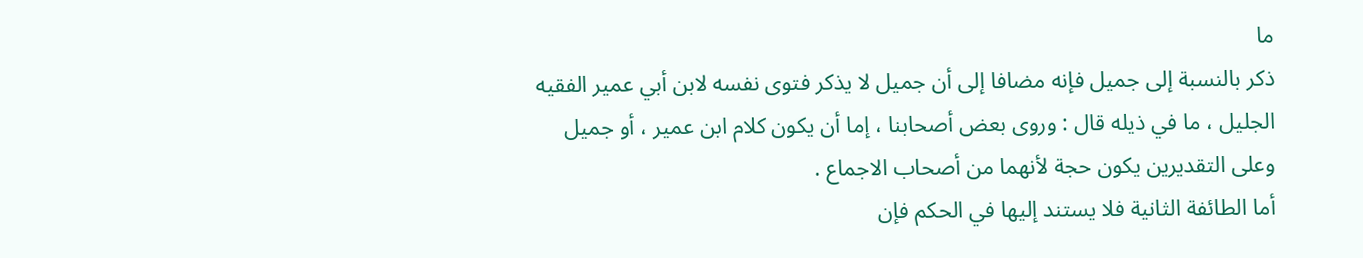ما
ذكر بالنسبة إلى جميل فإنه مضافا إلى أن جميل لا يذكر فتوى نفسه لابن أبي عمير الفقيه
الجليل ، ما في ذيله قال : وروى بعض أصحابنا ، إما أن يكون كلام ابن عمير ، أو جميل
وعلى التقديرين يكون حجة لأنهما من أصحاب الاجماع .
أما الطائفة الثانية فلا يستند إليها في الحكم فإن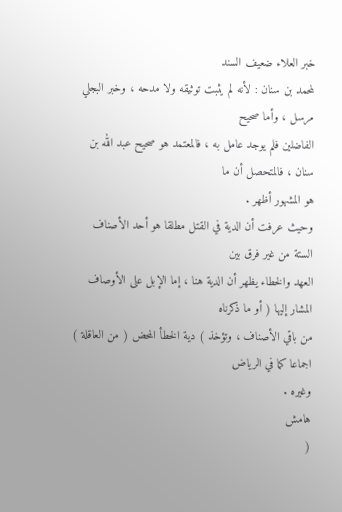خبر العلاء ضعيف السند
لمحمد بن سنان : لأنه لم يثبت توثيقه ولا مدحه ، وخبر البجلي مرسل ، وأما صحيح
الفاضلين فلم يوجد عامل به ، فالمعتمد هو صحيح عبد الله بن سنان ، فالمتحصل أن ما
هو المشهور أظهر .
وحيث عرفت أن الدية في القتل مطلقا هو أحد الأصناف الستة من غير فرق بين
العهد والخطاء يظهر أن الدية هنا ، إما الإبل على الأوصاف المشار إليها ( أو ما ذكرناه
من باقي الأصناف ، وتؤخذ ) دية الخطأ المحض ( من العاقلة ) اجماعا كما في الرياض
وغيره .
هامش
(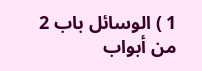1 ) الوسائل باب 2 من أبواب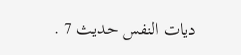ديات النفس حديث 7 .